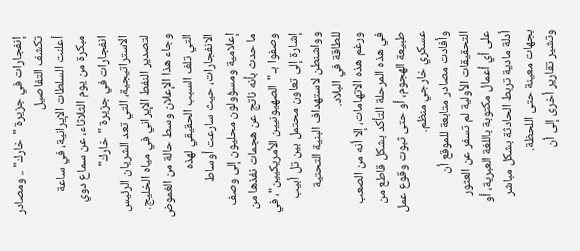إنفجارات في جزيرة "خارك" .. ومصادر تكشف التفاصيل
أعلنت السلطات الإيرانية، في ساعة مبكرة من يوم الثلاثاء، عن سماع دوي انفجارات في جزيرة "خارك" الاستراتيجية، التي تعد الشريان الرئيس لتصدير النفط الإيراني في مياه الخليج.
وجاء هذا الإعلان وسط حالة من الغموض التي تلف السبب الحقيقي لهذه الانفجارات، حيث سارعت أوساط إعلامية ومسؤولون محليون إلى وصف ما حدث بأنه ناتج عن هجمات نفذها من وصفوا بـ "الصهيونيين الأمريكيين"، في إشارة إلى تعاون محتمل بين تل أبيب وواشنطن لاستهداف البنية التحتية للطاقة في البلاد.
ورغم هذه الاتهامات، إلا أنه من الصعب في هذه المرحلة التأكد بشكل قاطع من طبيعة الهجوم، أو حتى ثبوت وقوع عمل عسكري خارجي منظم.
وأفادت مصادر متابعة للموقع أن التحقيقات الأولية لم تسفر عن العثور على أي أعمال مكتوبة باللغة العبرية، أو أدلة مادية تربط الحادثة بشكل مباشر بجهات معينة حتى اللحظة.
وتشير تقارير أخرى إلى أن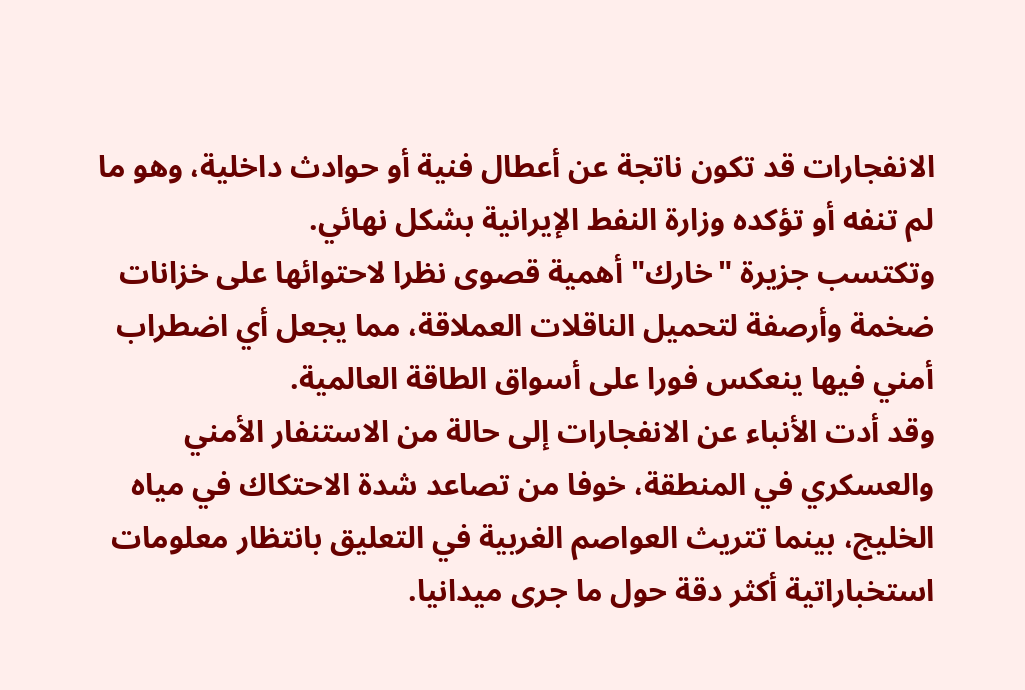الانفجارات قد تكون ناتجة عن أعطال فنية أو حوادث داخلية، وهو ما لم تنفه أو تؤكده وزارة النفط الإيرانية بشكل نهائي.
وتكتسب جزيرة "خارك" أهمية قصوى نظرا لاحتوائها على خزانات ضخمة وأرصفة لتحميل الناقلات العملاقة، مما يجعل أي اضطراب أمني فيها ينعكس فورا على أسواق الطاقة العالمية.
وقد أدت الأنباء عن الانفجارات إلى حالة من الاستنفار الأمني والعسكري في المنطقة، خوفا من تصاعد شدة الاحتكاك في مياه الخليج، بينما تتريث العواصم الغربية في التعليق بانتظار معلومات استخباراتية أكثر دقة حول ما جرى ميدانيا.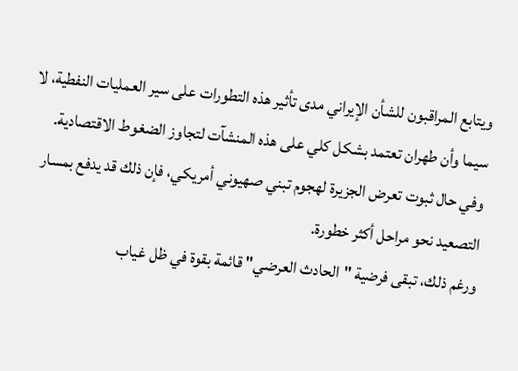ويتابع المراقبون للشأن الإيراني مدى تأثير هذه التطورات على سير العمليات النفطية، لا سيما وأن طهران تعتمد بشكل كلي على هذه المنشآت لتجاوز الضغوط الاقتصادية.
وفي حال ثبوت تعرض الجزيرة لهجوم تبني صهيوني أمريكي، فإن ذلك قد يدفع بمسار التصعيد نحو مراحل أكثر خطورة.
ورغم ذلك، تبقى فرضية "الحادث العرضي" قائمة بقوة في ظل غياب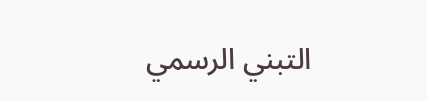التبني الرسمي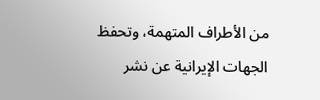من الأطراف المتهمة، وتحفظ الجهات الإيرانية عن نشر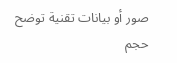صور أو بيانات تقنية توضح حجم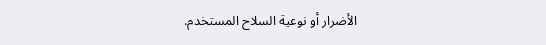الأضرار أو نوعية السلاح المستخدم.